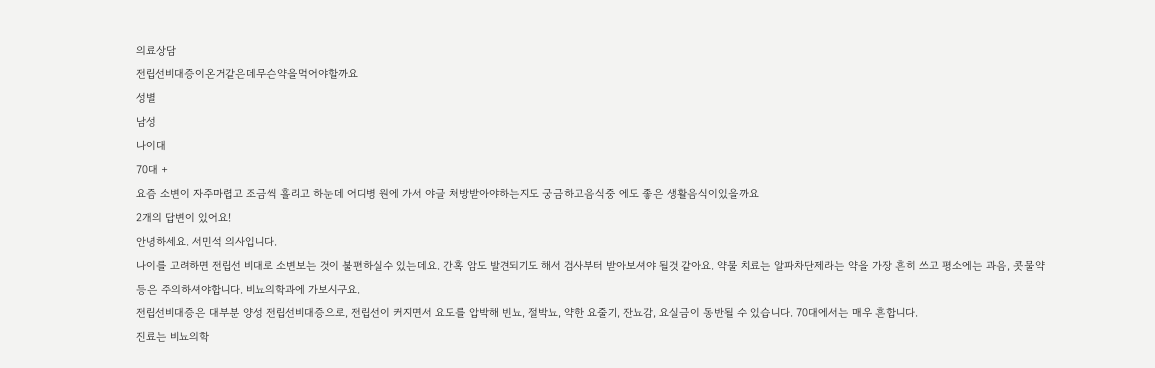의료상담
전립선비대증이온거같은데무슨약을먹어야할까요
성별
남성
나이대
70대 +
요즘 소변이 자주마렵고 조금씩 흘리고 하눈데 어디병 원에 가서 야글 처방받아야하는지도 궁금하고음식중 에도 좋은 생활음식이있을까요
2개의 답변이 있어요!
안녕하세요. 서민석 의사입니다.
나이를 고려하면 전립선 비대로 소변보는 것이 불편하실수 있는데요. 간혹 암도 발견되기도 해서 검사부터 받아보셔야 될것 같아요. 약물 치료는 알파차단제라는 약을 가장 흔히 쓰고 평소에는 과음, 콧물약 등은 주의하셔야합니다. 비뇨의학과에 가보시구요.
전립선비대증은 대부분 양성 전립선비대증으로, 전립선이 커지면서 요도를 압박해 빈뇨, 절박뇨, 약한 요줄기, 잔뇨감, 요실금이 동반될 수 있습니다. 70대에서는 매우 흔합니다.
진료는 비뇨의학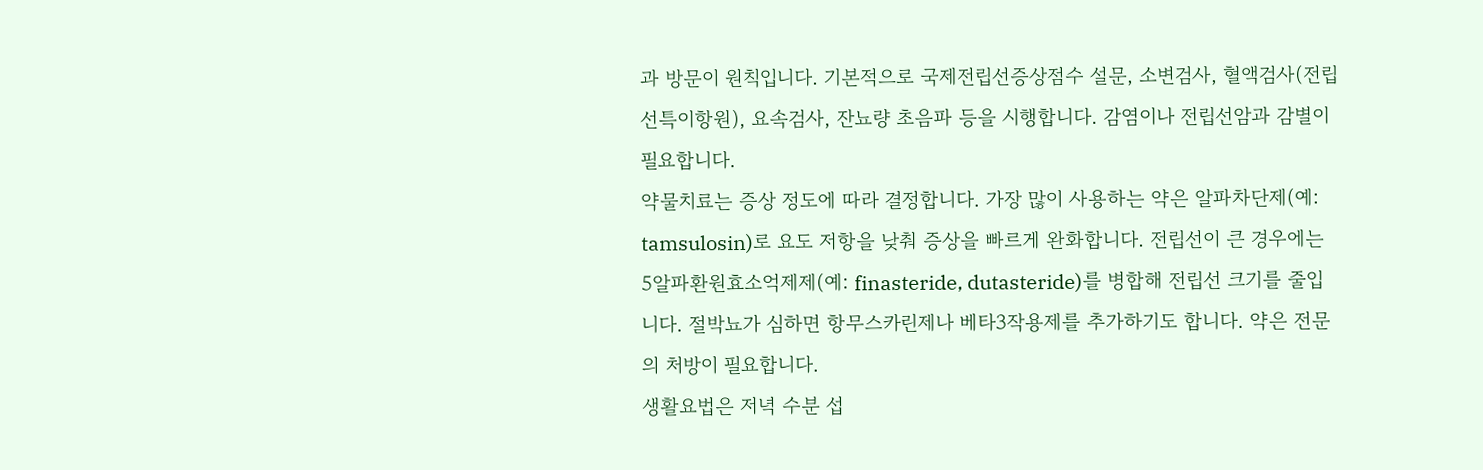과 방문이 원칙입니다. 기본적으로 국제전립선증상점수 설문, 소변검사, 혈액검사(전립선특이항원), 요속검사, 잔뇨량 초음파 등을 시행합니다. 감염이나 전립선암과 감별이 필요합니다.
약물치료는 증상 정도에 따라 결정합니다. 가장 많이 사용하는 약은 알파차단제(예: tamsulosin)로 요도 저항을 낮춰 증상을 빠르게 완화합니다. 전립선이 큰 경우에는 5알파환원효소억제제(예: finasteride, dutasteride)를 병합해 전립선 크기를 줄입니다. 절박뇨가 심하면 항무스카린제나 베타3작용제를 추가하기도 합니다. 약은 전문의 처방이 필요합니다.
생활요법은 저녁 수분 섭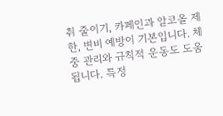취 줄이기, 카페인과 알코올 제한, 변비 예방이 기본입니다. 체중 관리와 규칙적 운동도 도움됩니다. 특정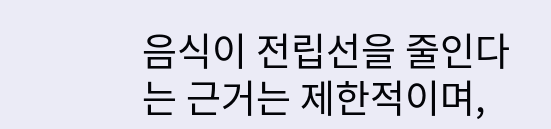음식이 전립선을 줄인다는 근거는 제한적이며,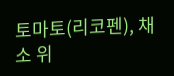토마토(리코펜), 채소 위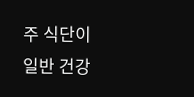주 식단이 일반 건강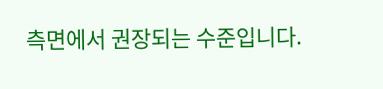측면에서 권장되는 수준입니다.